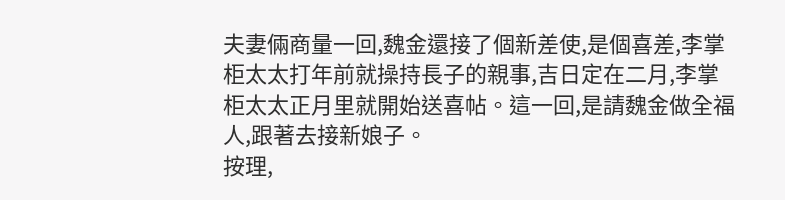夫妻倆商量一回,魏金還接了個新差使,是個喜差,李掌柜太太打年前就操持長子的親事,吉日定在二月,李掌柜太太正月里就開始送喜帖。這一回,是請魏金做全福人,跟著去接新娘子。
按理,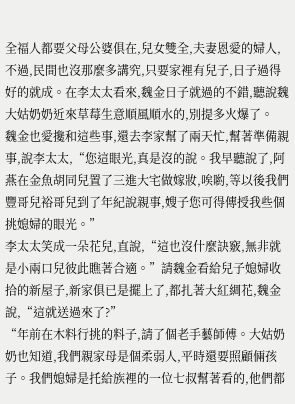全福人都要父母公婆俱在,兒女雙全,夫妻恩愛的婦人,不過,民間也沒那麼多講究,只要家裡有兒子,日子過得好的就成。在李太太看來,魏金日子就過的不錯,聽說魏大姑奶奶近來草莓生意順風順水的,別提多火爆了。
魏金也愛攙和這些事,還去李家幫了兩天忙,幫著準備親事,說李太太,“您這眼光,真是沒的說。我早聽說了,阿燕在金魚胡同兒置了三進大宅做嫁妝,唉喲,等以後我們豐哥兒裕哥兒到了年紀說親事,嫂子您可得傳授我些個挑媳婦的眼光。”
李太太笑成一朵花兒,直說,“這也沒什麼訣竅,無非就是小兩口兒彼此瞧著合適。”請魏金看給兒子媳婦收拾的新屋子,新家俱已是擺上了,都扎著大紅綢花,魏金說,“這就送過來了?”
“年前在木料行挑的料子,請了個老手藝師傅。大姑奶奶也知道,我們親家母是個柔弱人,平時還要照顧倆孩子。我們媳婦是托給族裡的一位七叔幫著看的,他們都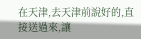在天津,去天津前說好的,直接送過來,讓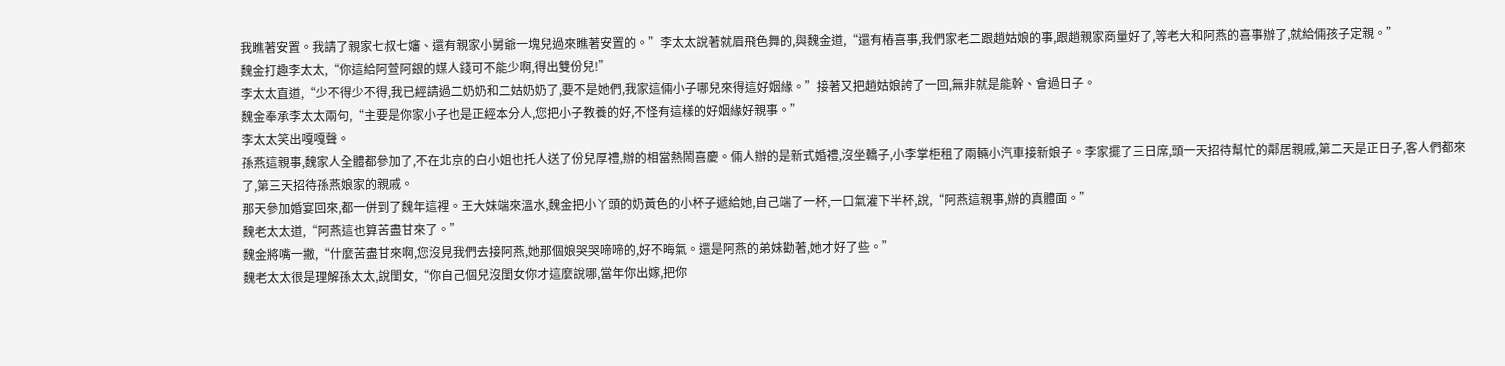我瞧著安置。我請了親家七叔七嬸、還有親家小舅爺一塊兒過來瞧著安置的。”李太太說著就眉飛色舞的,與魏金道,“還有樁喜事,我們家老二跟趙姑娘的事,跟趙親家商量好了,等老大和阿燕的喜事辦了,就給倆孩子定親。”
魏金打趣李太太,“你這給阿萱阿銀的媒人錢可不能少啊,得出雙份兒!”
李太太直道,“少不得少不得,我已經請過二奶奶和二姑奶奶了,要不是她們,我家這倆小子哪兒來得這好姻緣。”接著又把趙姑娘誇了一回,無非就是能幹、會過日子。
魏金奉承李太太兩句,“主要是你家小子也是正經本分人,您把小子教養的好,不怪有這樣的好姻緣好親事。”
李太太笑出嘎嘎聲。
孫燕這親事,魏家人全體都參加了,不在北京的白小姐也托人送了份兒厚禮,辦的相當熱鬧喜慶。倆人辦的是新式婚禮,沒坐轎子,小李掌柜租了兩輛小汽車接新娘子。李家擺了三日席,頭一天招待幫忙的鄰居親戚,第二天是正日子,客人們都來了,第三天招待孫燕娘家的親戚。
那天參加婚宴回來,都一併到了魏年這裡。王大妹端來溫水,魏金把小丫頭的奶黃色的小杯子遞給她,自己端了一杯,一口氣灌下半杯,說,“阿燕這親事,辦的真體面。”
魏老太太道,“阿燕這也算苦盡甘來了。”
魏金將嘴一撇,“什麼苦盡甘來啊,您沒見我們去接阿燕,她那個娘哭哭啼啼的,好不晦氣。還是阿燕的弟妹勸著,她才好了些。”
魏老太太很是理解孫太太,說閨女,“你自己個兒沒閨女你才這麼說哪,當年你出嫁,把你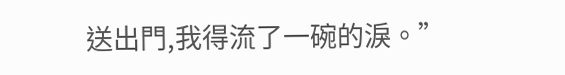送出門,我得流了一碗的淚。”